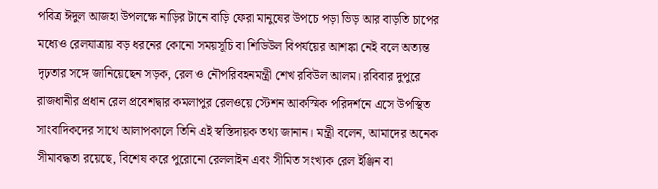পবিত্র ঈদুল আজহা উপলক্ষে নাড়ির টানে বাড়ি ফেরা মানুষের উপচে পড়া ভিড় আর বাড়তি চাপের মধ্যেও রেলযাত্রায় বড় ধরনের কোনো সময়সূচি বা শিডিউল বিপর্যয়ের আশঙ্কা নেই বলে অত্যন্ত দৃঢ়তার সঙ্গে জানিয়েছেন সড়ক, রেল ও নৌপরিবহনমন্ত্রী শেখ রবিউল আলম। রবিবার দুপুরে রাজধানীর প্রধান রেল প্রবেশদ্বার কমলাপুর রেলওয়ে স্টেশন আকস্মিক পরিদর্শনে এসে উপস্থিত সাংবাদিকদের সাথে আলাপকালে তিনি এই স্বস্তিদায়ক তথ্য জানান। মন্ত্রী বলেন, আমাদের অনেক সীমাবদ্ধতা রয়েছে, বিশেষ করে পুরোনো রেললাইন এবং সীমিত সংখ্যক রেল ইঞ্জিন বা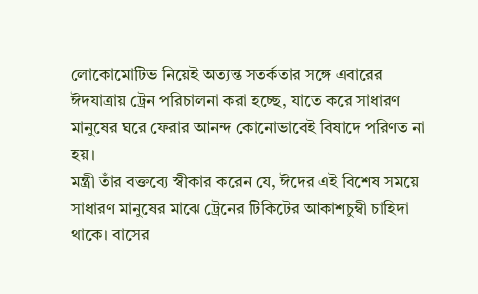লোকোমোটিভ নিয়েই অত্যন্ত সতর্কতার সঙ্গে এবারের ঈদযাত্রায় ট্রেন পরিচালনা করা হচ্ছে, যাতে করে সাধারণ মানুষের ঘরে ফেরার আনন্দ কোনোভাবেই বিষাদে পরিণত না হয়।
মন্ত্রী তাঁর বক্তব্যে স্বীকার করেন যে, ঈদের এই বিশেষ সময়ে সাধারণ মানুষের মাঝে ট্রেনের টিকিটের আকাশচুম্বী চাহিদা থাকে। বাসের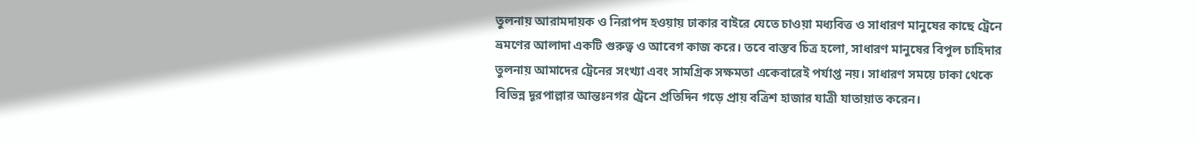তুলনায় আরামদায়ক ও নিরাপদ হওয়ায় ঢাকার বাইরে যেতে চাওয়া মধ্যবিত্ত ও সাধারণ মানুষের কাছে ট্রেনে ভ্রমণের আলাদা একটি গুরুত্ব ও আবেগ কাজ করে। তবে বাস্তব চিত্র হলো, সাধারণ মানুষের বিপুল চাহিদার তুলনায় আমাদের ট্রেনের সংখ্যা এবং সামগ্রিক সক্ষমতা একেবারেই পর্যাপ্ত নয়। সাধারণ সময়ে ঢাকা থেকে বিভিন্ন দূরপাল্লার আন্তঃনগর ট্রেনে প্রতিদিন গড়ে প্রায় বত্রিশ হাজার যাত্রী যাতায়াত করেন।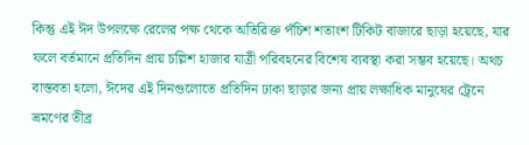কিন্তু এই ঈদ উপলক্ষে রেলের পক্ষ থেকে অতিরিক্ত পঁচিশ শতাংশ টিকিট বাজারে ছাড়া হয়েছে, যার ফলে বর্তমানে প্রতিদিন প্রায় চল্লিশ হাজার যাত্রী পরিবহনের বিশেষ ব্যবস্থা করা সম্ভব হয়েছে। অথচ বাস্তবতা হলো, ঈদের এই দিনগুলোতে প্রতিদিন ঢাকা ছাড়ার জন্য প্রায় লক্ষাধিক মানুষের ট্রেনে ভ্রমণের তীব্র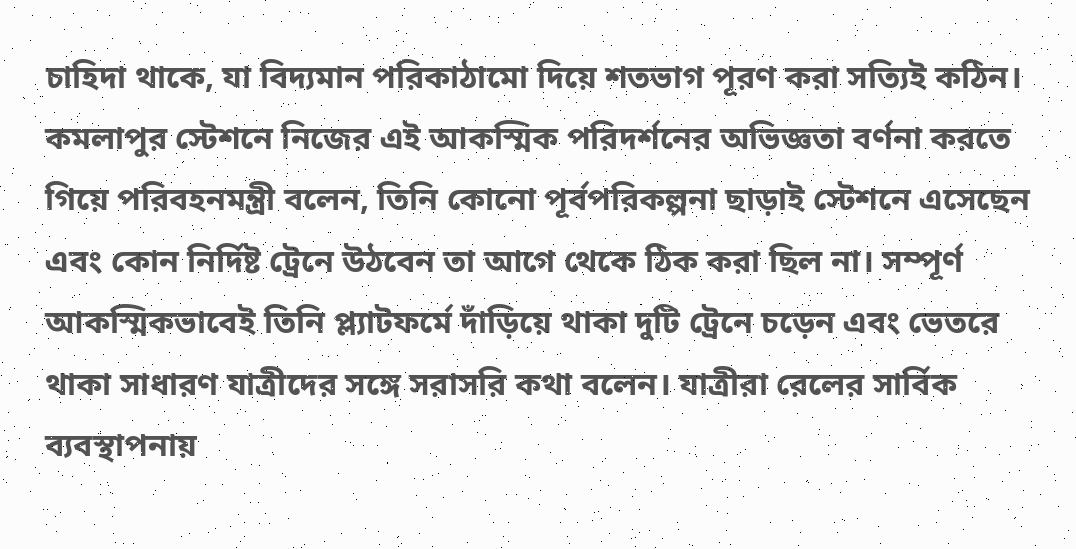চাহিদা থাকে, যা বিদ্যমান পরিকাঠামো দিয়ে শতভাগ পূরণ করা সত্যিই কঠিন।
কমলাপুর স্টেশনে নিজের এই আকস্মিক পরিদর্শনের অভিজ্ঞতা বর্ণনা করতে গিয়ে পরিবহনমন্ত্রী বলেন, তিনি কোনো পূর্বপরিকল্পনা ছাড়াই স্টেশনে এসেছেন এবং কোন নির্দিষ্ট ট্রেনে উঠবেন তা আগে থেকে ঠিক করা ছিল না। সম্পূর্ণ আকস্মিকভাবেই তিনি প্ল্যাটফর্মে দাঁড়িয়ে থাকা দুটি ট্রেনে চড়েন এবং ভেতরে থাকা সাধারণ যাত্রীদের সঙ্গে সরাসরি কথা বলেন। যাত্রীরা রেলের সার্বিক ব্যবস্থাপনায়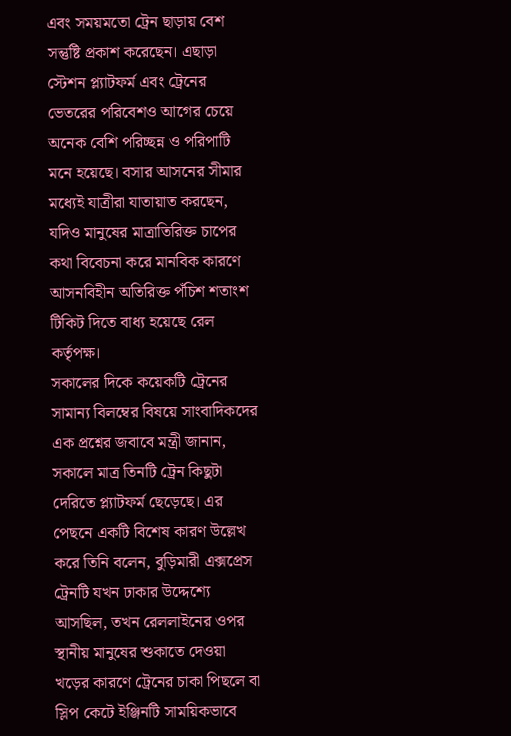এবং সময়মতো ট্রেন ছাড়ায় বেশ সন্তুষ্টি প্রকাশ করেছেন। এছাড়া স্টেশন প্ল্যাটফর্ম এবং ট্রেনের ভেতরের পরিবেশও আগের চেয়ে অনেক বেশি পরিচ্ছন্ন ও পরিপাটি মনে হয়েছে। বসার আসনের সীমার মধ্যেই যাত্রীরা যাতায়াত করছেন, যদিও মানুষের মাত্রাতিরিক্ত চাপের কথা বিবেচনা করে মানবিক কারণে আসনবিহীন অতিরিক্ত পঁচিশ শতাংশ টিকিট দিতে বাধ্য হয়েছে রেল কর্তৃপক্ষ।
সকালের দিকে কয়েকটি ট্রেনের সামান্য বিলম্বের বিষয়ে সাংবাদিকদের এক প্রশ্নের জবাবে মন্ত্রী জানান, সকালে মাত্র তিনটি ট্রেন কিছুটা দেরিতে প্ল্যাটফর্ম ছেড়েছে। এর পেছনে একটি বিশেষ কারণ উল্লেখ করে তিনি বলেন, বুড়িমারী এক্সপ্রেস ট্রেনটি যখন ঢাকার উদ্দেশ্যে আসছিল, তখন রেললাইনের ওপর স্থানীয় মানুষের শুকাতে দেওয়া খড়ের কারণে ট্রেনের চাকা পিছলে বা স্লিপ কেটে ইঞ্জিনটি সাময়িকভাবে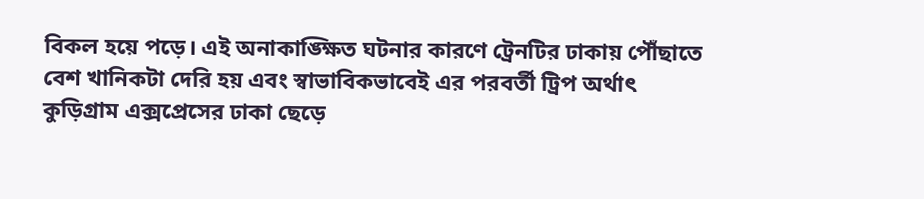বিকল হয়ে পড়ে। এই অনাকাঙ্ক্ষিত ঘটনার কারণে ট্রেনটির ঢাকায় পৌঁছাতে বেশ খানিকটা দেরি হয় এবং স্বাভাবিকভাবেই এর পরবর্তী ট্রিপ অর্থাৎ কুড়িগ্রাম এক্সপ্রেসের ঢাকা ছেড়ে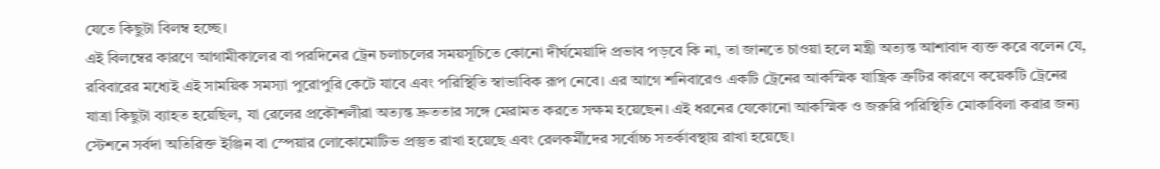যেতে কিছুটা বিলম্ব হচ্ছে।
এই বিলম্বের কারণে আগামীকালের বা পরদিনের ট্রেন চলাচলের সময়সূচিতে কোনো দীর্ঘমেয়াদি প্রভাব পড়বে কি না, তা জানতে চাওয়া হলে মন্ত্রী অত্যন্ত আশাবাদ ব্যক্ত করে বলেন যে, রবিবারের মধ্যেই এই সাময়িক সমস্যা পুরোপুরি কেটে যাবে এবং পরিস্থিতি স্বাভাবিক রূপ নেবে। এর আগে শনিবারেও একটি ট্রেনের আকস্মিক যান্ত্রিক ত্রুটির কারণে কয়েকটি ট্রেনের যাত্রা কিছুটা ব্যাহত হয়েছিল, যা রেলের প্রকৌশলীরা অত্যন্ত দ্রুততার সঙ্গে মেরামত করতে সক্ষম হয়েছেন। এই ধরনের যেকোনো আকস্মিক ও জরুরি পরিস্থিতি মোকাবিলা করার জন্য স্টেশনে সর্বদা অতিরিক্ত ইঞ্জিন বা স্পেয়ার লোকোমোটিভ প্রস্তুত রাখা হয়েছে এবং রেলকর্মীদের সর্বোচ্চ সতর্কাবস্থায় রাখা হয়েছে।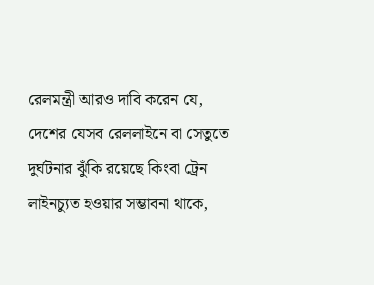রেলমন্ত্রী আরও দাবি করেন যে, দেশের যেসব রেললাইনে বা সেতুতে দুর্ঘটনার ঝুঁকি রয়েছে কিংবা ট্রেন লাইনচ্যুত হওয়ার সম্ভাবনা থাকে,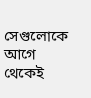সেগুলোকে আগে থেকেই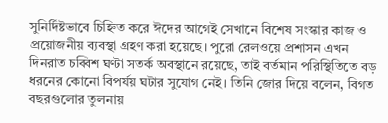সুনির্দিষ্টভাবে চিহ্নিত করে ঈদের আগেই সেখানে বিশেষ সংস্কার কাজ ও প্রয়োজনীয় ব্যবস্থা গ্রহণ করা হয়েছে। পুরো রেলওয়ে প্রশাসন এখন দিনরাত চব্বিশ ঘণ্টা সতর্ক অবস্থানে রয়েছে, তাই বর্তমান পরিস্থিতিতে বড় ধরনের কোনো বিপর্যয় ঘটার সুযোগ নেই। তিনি জোর দিয়ে বলেন, বিগত বছরগুলোর তুলনায়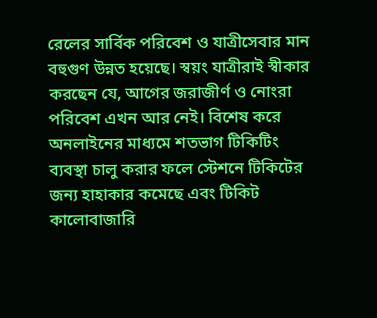রেলের সার্বিক পরিবেশ ও যাত্রীসেবার মান বহুগুণ উন্নত হয়েছে। স্বয়ং যাত্রীরাই স্বীকার করছেন যে, আগের জরাজীর্ণ ও নোংরা পরিবেশ এখন আর নেই। বিশেষ করে অনলাইনের মাধ্যমে শতভাগ টিকিটিং ব্যবস্থা চালু করার ফলে স্টেশনে টিকিটের জন্য হাহাকার কমেছে এবং টিকিট কালোবাজারি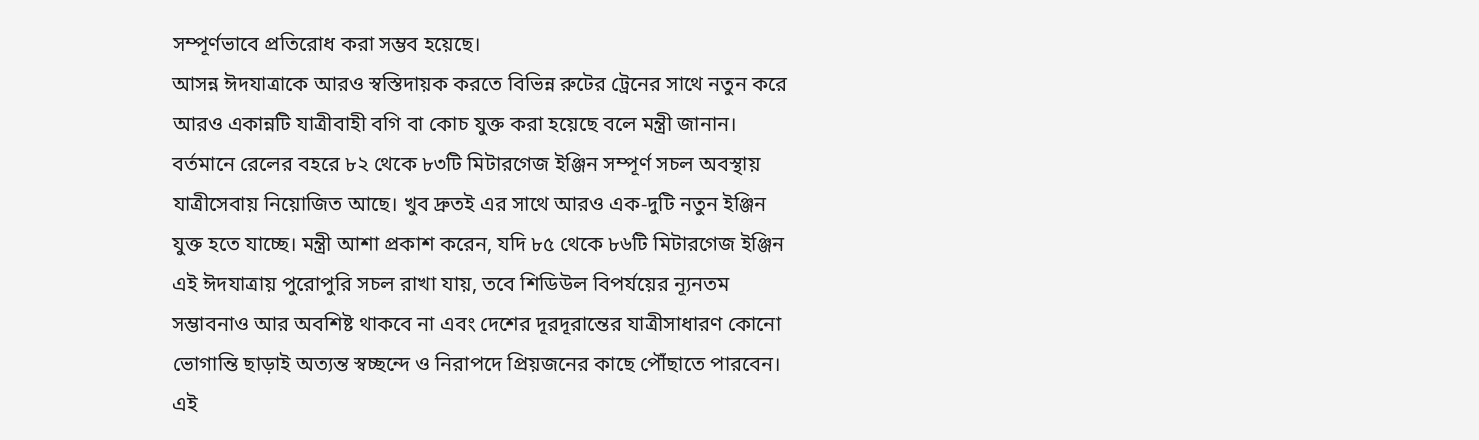সম্পূর্ণভাবে প্রতিরোধ করা সম্ভব হয়েছে।
আসন্ন ঈদযাত্রাকে আরও স্বস্তিদায়ক করতে বিভিন্ন রুটের ট্রেনের সাথে নতুন করে আরও একান্নটি যাত্রীবাহী বগি বা কোচ যুক্ত করা হয়েছে বলে মন্ত্রী জানান। বর্তমানে রেলের বহরে ৮২ থেকে ৮৩টি মিটারগেজ ইঞ্জিন সম্পূর্ণ সচল অবস্থায় যাত্রীসেবায় নিয়োজিত আছে। খুব দ্রুতই এর সাথে আরও এক-দুটি নতুন ইঞ্জিন যুক্ত হতে যাচ্ছে। মন্ত্রী আশা প্রকাশ করেন, যদি ৮৫ থেকে ৮৬টি মিটারগেজ ইঞ্জিন এই ঈদযাত্রায় পুরোপুরি সচল রাখা যায়, তবে শিডিউল বিপর্যয়ের ন্যূনতম সম্ভাবনাও আর অবশিষ্ট থাকবে না এবং দেশের দূরদূরান্তের যাত্রীসাধারণ কোনো ভোগান্তি ছাড়াই অত্যন্ত স্বচ্ছন্দে ও নিরাপদে প্রিয়জনের কাছে পৌঁছাতে পারবেন। এই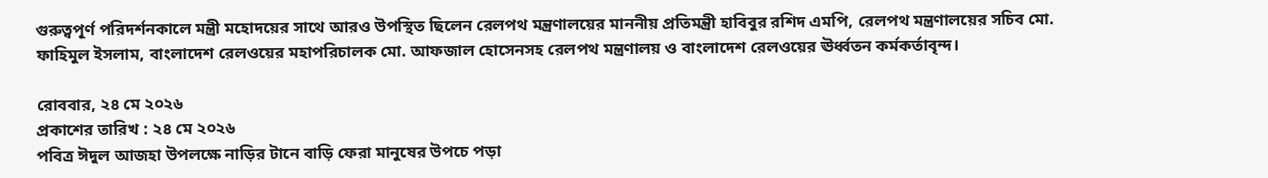গুরুত্বপূর্ণ পরিদর্শনকালে মন্ত্রী মহোদয়ের সাথে আরও উপস্থিত ছিলেন রেলপথ মন্ত্রণালয়ের মাননীয় প্রতিমন্ত্রী হাবিবুর রশিদ এমপি, রেলপথ মন্ত্রণালয়ের সচিব মো. ফাহিমুল ইসলাম, বাংলাদেশ রেলওয়ের মহাপরিচালক মো. আফজাল হোসেনসহ রেলপথ মন্ত্রণালয় ও বাংলাদেশ রেলওয়ের ঊর্ধ্বতন কর্মকর্তাবৃন্দ।

রোববার, ২৪ মে ২০২৬
প্রকাশের তারিখ : ২৪ মে ২০২৬
পবিত্র ঈদুল আজহা উপলক্ষে নাড়ির টানে বাড়ি ফেরা মানুষের উপচে পড়া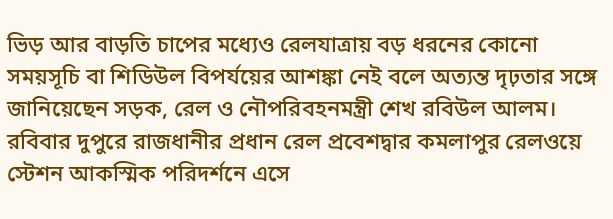ভিড় আর বাড়তি চাপের মধ্যেও রেলযাত্রায় বড় ধরনের কোনো সময়সূচি বা শিডিউল বিপর্যয়ের আশঙ্কা নেই বলে অত্যন্ত দৃঢ়তার সঙ্গে জানিয়েছেন সড়ক, রেল ও নৌপরিবহনমন্ত্রী শেখ রবিউল আলম। রবিবার দুপুরে রাজধানীর প্রধান রেল প্রবেশদ্বার কমলাপুর রেলওয়ে স্টেশন আকস্মিক পরিদর্শনে এসে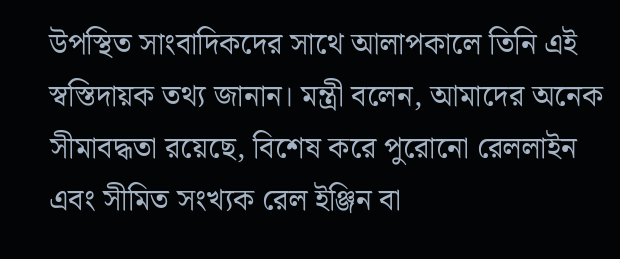উপস্থিত সাংবাদিকদের সাথে আলাপকালে তিনি এই স্বস্তিদায়ক তথ্য জানান। মন্ত্রী বলেন, আমাদের অনেক সীমাবদ্ধতা রয়েছে, বিশেষ করে পুরোনো রেললাইন এবং সীমিত সংখ্যক রেল ইঞ্জিন বা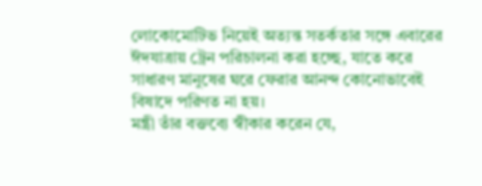লোকোমোটিভ নিয়েই অত্যন্ত সতর্কতার সঙ্গে এবারের ঈদযাত্রায় ট্রেন পরিচালনা করা হচ্ছে, যাতে করে সাধারণ মানুষের ঘরে ফেরার আনন্দ কোনোভাবেই বিষাদে পরিণত না হয়।
মন্ত্রী তাঁর বক্তব্যে স্বীকার করেন যে,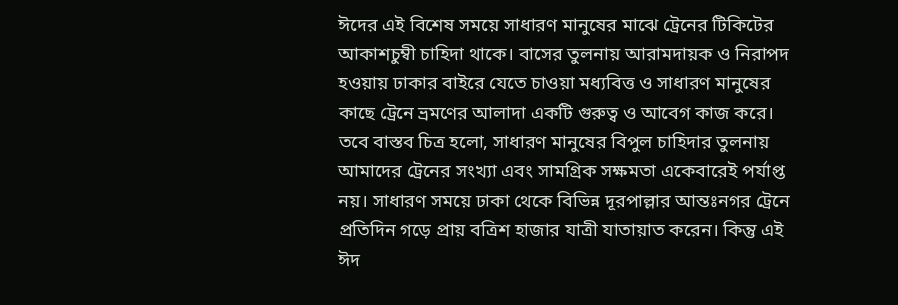ঈদের এই বিশেষ সময়ে সাধারণ মানুষের মাঝে ট্রেনের টিকিটের আকাশচুম্বী চাহিদা থাকে। বাসের তুলনায় আরামদায়ক ও নিরাপদ হওয়ায় ঢাকার বাইরে যেতে চাওয়া মধ্যবিত্ত ও সাধারণ মানুষের কাছে ট্রেনে ভ্রমণের আলাদা একটি গুরুত্ব ও আবেগ কাজ করে। তবে বাস্তব চিত্র হলো, সাধারণ মানুষের বিপুল চাহিদার তুলনায় আমাদের ট্রেনের সংখ্যা এবং সামগ্রিক সক্ষমতা একেবারেই পর্যাপ্ত নয়। সাধারণ সময়ে ঢাকা থেকে বিভিন্ন দূরপাল্লার আন্তঃনগর ট্রেনে প্রতিদিন গড়ে প্রায় বত্রিশ হাজার যাত্রী যাতায়াত করেন। কিন্তু এই ঈদ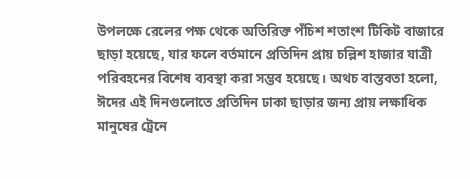উপলক্ষে রেলের পক্ষ থেকে অতিরিক্ত পঁচিশ শতাংশ টিকিট বাজারে ছাড়া হয়েছে, যার ফলে বর্তমানে প্রতিদিন প্রায় চল্লিশ হাজার যাত্রী পরিবহনের বিশেষ ব্যবস্থা করা সম্ভব হয়েছে। অথচ বাস্তবতা হলো, ঈদের এই দিনগুলোতে প্রতিদিন ঢাকা ছাড়ার জন্য প্রায় লক্ষাধিক মানুষের ট্রেনে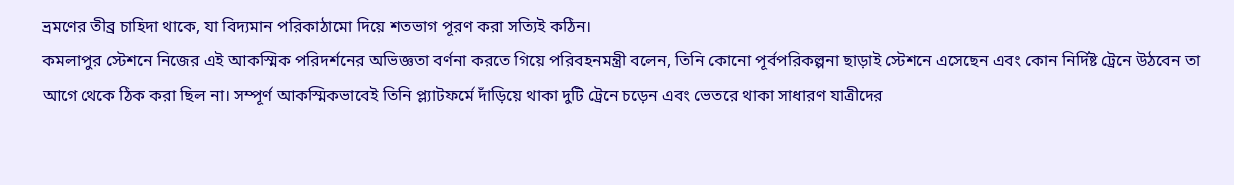ভ্রমণের তীব্র চাহিদা থাকে, যা বিদ্যমান পরিকাঠামো দিয়ে শতভাগ পূরণ করা সত্যিই কঠিন।
কমলাপুর স্টেশনে নিজের এই আকস্মিক পরিদর্শনের অভিজ্ঞতা বর্ণনা করতে গিয়ে পরিবহনমন্ত্রী বলেন, তিনি কোনো পূর্বপরিকল্পনা ছাড়াই স্টেশনে এসেছেন এবং কোন নির্দিষ্ট ট্রেনে উঠবেন তা আগে থেকে ঠিক করা ছিল না। সম্পূর্ণ আকস্মিকভাবেই তিনি প্ল্যাটফর্মে দাঁড়িয়ে থাকা দুটি ট্রেনে চড়েন এবং ভেতরে থাকা সাধারণ যাত্রীদের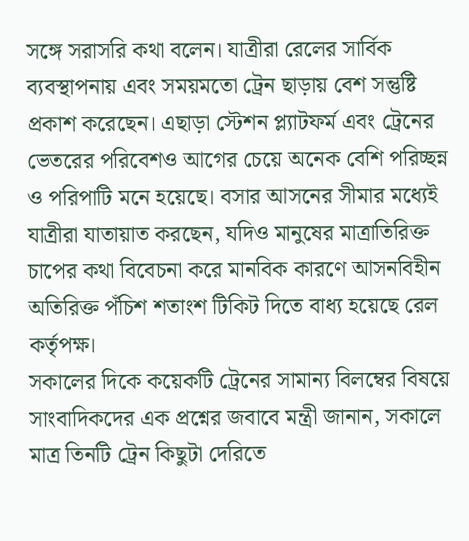সঙ্গে সরাসরি কথা বলেন। যাত্রীরা রেলের সার্বিক ব্যবস্থাপনায় এবং সময়মতো ট্রেন ছাড়ায় বেশ সন্তুষ্টি প্রকাশ করেছেন। এছাড়া স্টেশন প্ল্যাটফর্ম এবং ট্রেনের ভেতরের পরিবেশও আগের চেয়ে অনেক বেশি পরিচ্ছন্ন ও পরিপাটি মনে হয়েছে। বসার আসনের সীমার মধ্যেই যাত্রীরা যাতায়াত করছেন, যদিও মানুষের মাত্রাতিরিক্ত চাপের কথা বিবেচনা করে মানবিক কারণে আসনবিহীন অতিরিক্ত পঁচিশ শতাংশ টিকিট দিতে বাধ্য হয়েছে রেল কর্তৃপক্ষ।
সকালের দিকে কয়েকটি ট্রেনের সামান্য বিলম্বের বিষয়ে সাংবাদিকদের এক প্রশ্নের জবাবে মন্ত্রী জানান, সকালে মাত্র তিনটি ট্রেন কিছুটা দেরিতে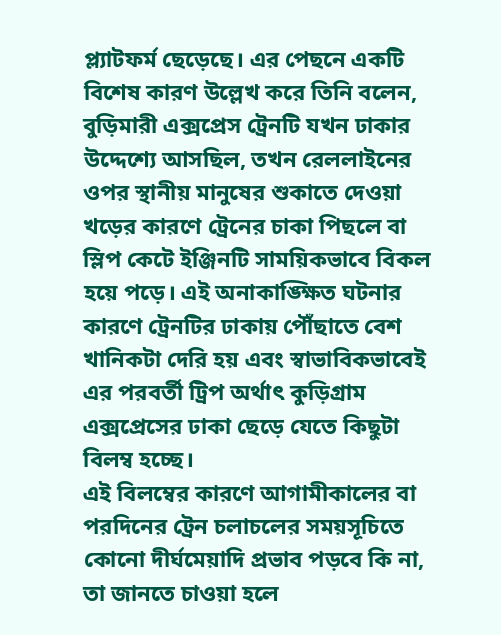প্ল্যাটফর্ম ছেড়েছে। এর পেছনে একটি বিশেষ কারণ উল্লেখ করে তিনি বলেন, বুড়িমারী এক্সপ্রেস ট্রেনটি যখন ঢাকার উদ্দেশ্যে আসছিল, তখন রেললাইনের ওপর স্থানীয় মানুষের শুকাতে দেওয়া খড়ের কারণে ট্রেনের চাকা পিছলে বা স্লিপ কেটে ইঞ্জিনটি সাময়িকভাবে বিকল হয়ে পড়ে। এই অনাকাঙ্ক্ষিত ঘটনার কারণে ট্রেনটির ঢাকায় পৌঁছাতে বেশ খানিকটা দেরি হয় এবং স্বাভাবিকভাবেই এর পরবর্তী ট্রিপ অর্থাৎ কুড়িগ্রাম এক্সপ্রেসের ঢাকা ছেড়ে যেতে কিছুটা বিলম্ব হচ্ছে।
এই বিলম্বের কারণে আগামীকালের বা পরদিনের ট্রেন চলাচলের সময়সূচিতে কোনো দীর্ঘমেয়াদি প্রভাব পড়বে কি না, তা জানতে চাওয়া হলে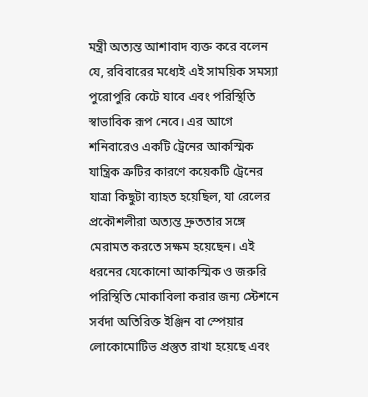মন্ত্রী অত্যন্ত আশাবাদ ব্যক্ত করে বলেন যে, রবিবারের মধ্যেই এই সাময়িক সমস্যা পুরোপুরি কেটে যাবে এবং পরিস্থিতি স্বাভাবিক রূপ নেবে। এর আগে শনিবারেও একটি ট্রেনের আকস্মিক যান্ত্রিক ত্রুটির কারণে কয়েকটি ট্রেনের যাত্রা কিছুটা ব্যাহত হয়েছিল, যা রেলের প্রকৌশলীরা অত্যন্ত দ্রুততার সঙ্গে মেরামত করতে সক্ষম হয়েছেন। এই ধরনের যেকোনো আকস্মিক ও জরুরি পরিস্থিতি মোকাবিলা করার জন্য স্টেশনে সর্বদা অতিরিক্ত ইঞ্জিন বা স্পেয়ার লোকোমোটিভ প্রস্তুত রাখা হয়েছে এবং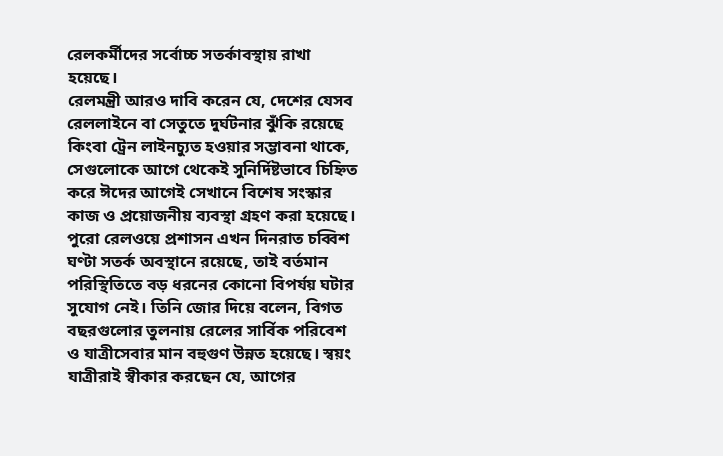রেলকর্মীদের সর্বোচ্চ সতর্কাবস্থায় রাখা হয়েছে।
রেলমন্ত্রী আরও দাবি করেন যে, দেশের যেসব রেললাইনে বা সেতুতে দুর্ঘটনার ঝুঁকি রয়েছে কিংবা ট্রেন লাইনচ্যুত হওয়ার সম্ভাবনা থাকে, সেগুলোকে আগে থেকেই সুনির্দিষ্টভাবে চিহ্নিত করে ঈদের আগেই সেখানে বিশেষ সংস্কার কাজ ও প্রয়োজনীয় ব্যবস্থা গ্রহণ করা হয়েছে। পুরো রেলওয়ে প্রশাসন এখন দিনরাত চব্বিশ ঘণ্টা সতর্ক অবস্থানে রয়েছে, তাই বর্তমান পরিস্থিতিতে বড় ধরনের কোনো বিপর্যয় ঘটার সুযোগ নেই। তিনি জোর দিয়ে বলেন, বিগত বছরগুলোর তুলনায় রেলের সার্বিক পরিবেশ ও যাত্রীসেবার মান বহুগুণ উন্নত হয়েছে। স্বয়ং যাত্রীরাই স্বীকার করছেন যে, আগের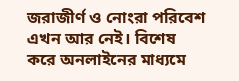জরাজীর্ণ ও নোংরা পরিবেশ এখন আর নেই। বিশেষ করে অনলাইনের মাধ্যমে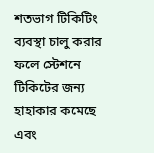শতভাগ টিকিটিং ব্যবস্থা চালু করার ফলে স্টেশনে টিকিটের জন্য হাহাকার কমেছে এবং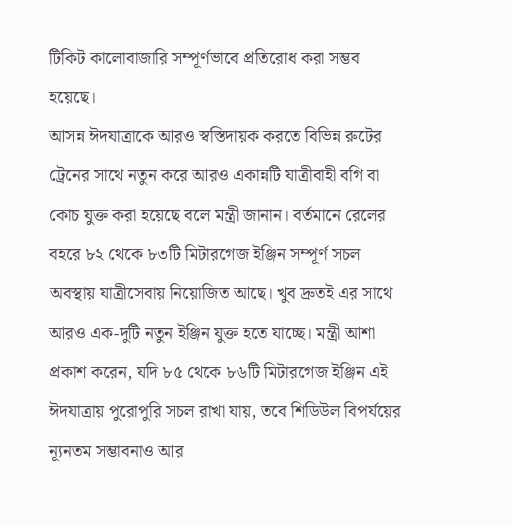টিকিট কালোবাজারি সম্পূর্ণভাবে প্রতিরোধ করা সম্ভব হয়েছে।
আসন্ন ঈদযাত্রাকে আরও স্বস্তিদায়ক করতে বিভিন্ন রুটের ট্রেনের সাথে নতুন করে আরও একান্নটি যাত্রীবাহী বগি বা কোচ যুক্ত করা হয়েছে বলে মন্ত্রী জানান। বর্তমানে রেলের বহরে ৮২ থেকে ৮৩টি মিটারগেজ ইঞ্জিন সম্পূর্ণ সচল অবস্থায় যাত্রীসেবায় নিয়োজিত আছে। খুব দ্রুতই এর সাথে আরও এক-দুটি নতুন ইঞ্জিন যুক্ত হতে যাচ্ছে। মন্ত্রী আশা প্রকাশ করেন, যদি ৮৫ থেকে ৮৬টি মিটারগেজ ইঞ্জিন এই ঈদযাত্রায় পুরোপুরি সচল রাখা যায়, তবে শিডিউল বিপর্যয়ের ন্যূনতম সম্ভাবনাও আর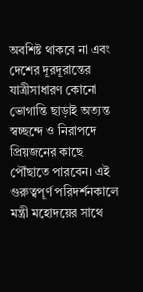অবশিষ্ট থাকবে না এবং দেশের দূরদূরান্তের যাত্রীসাধারণ কোনো ভোগান্তি ছাড়াই অত্যন্ত স্বচ্ছন্দে ও নিরাপদে প্রিয়জনের কাছে পৌঁছাতে পারবেন। এই গুরুত্বপূর্ণ পরিদর্শনকালে মন্ত্রী মহোদয়ের সাথে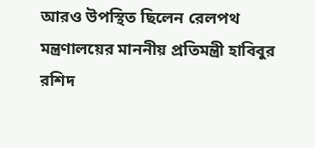আরও উপস্থিত ছিলেন রেলপথ মন্ত্রণালয়ের মাননীয় প্রতিমন্ত্রী হাবিবুর রশিদ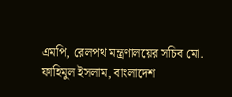এমপি, রেলপথ মন্ত্রণালয়ের সচিব মো. ফাহিমুল ইসলাম, বাংলাদেশ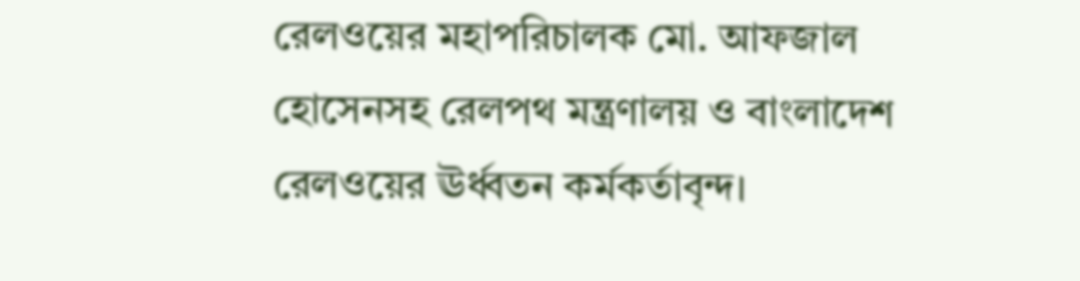রেলওয়ের মহাপরিচালক মো. আফজাল হোসেনসহ রেলপথ মন্ত্রণালয় ও বাংলাদেশ রেলওয়ের ঊর্ধ্বতন কর্মকর্তাবৃন্দ।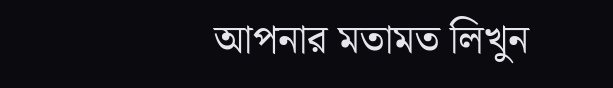আপনার মতামত লিখুন